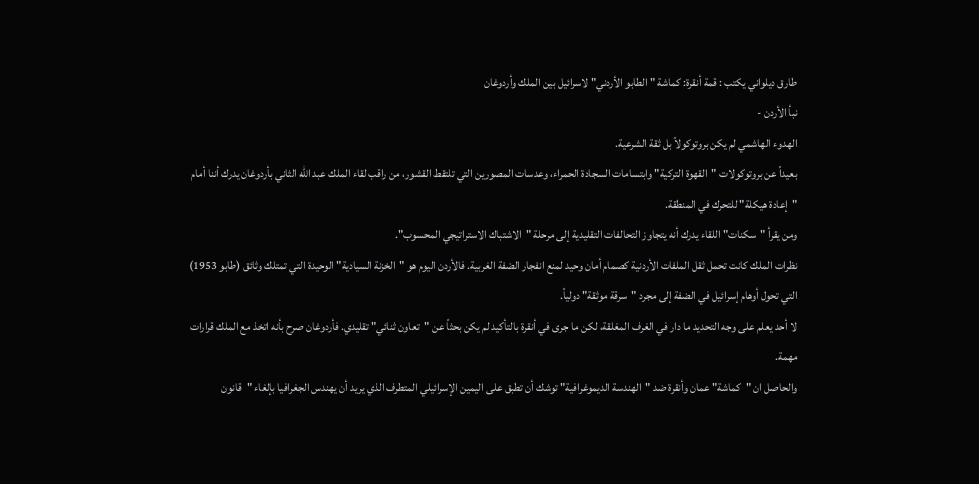طارق ديلواني يكتب : قمة أنقرة: كماشة " الطابو الأردني" لاسرائيل بين الملك وأردوغان
نبأ الأردن -
الهدوء الهاشمي لم يكن بروتوكولاً بل ثقة الشرعية.
بعيداً عن بروتوكولات "القهوة التركية" وابتسامات السجادة الحمراء، وعدسات المصورين التي تلتقط القشور، من راقب لقاء الملك عبد الله الثاني بأردوغان يدرك أننا أمام "إعادة هيكلة" للتحرك في المنطقة.
ومن يقرأ "سكنات" اللقاء يدرك أنه يتجاوز التحالفات التقليدية إلى مرحلة "الاشتباك الاستراتيجي المحسوب".
نظرات الملك كانت تحمل ثقل الملفات الأردنية كصمام أمان وحيد لمنع انفجار الضفة الغربية. فالأردن اليوم هو "الخزنة السيادية" الوحيدة التي تمتلك وثائق (طابو 1953) التي تحول أوهام إسرائيل في الضفة إلى مجرد "سرقة موثقة" دولياً.
لا أحد يعلم على وجه التحديد ما دار في الغرف المغلقة، لكن ما جرى في أنقرة بالتأكيد لم يكن بحثاً عن "تعاون ثنائي" تقليدي. فأردوغان صرح بأنه اتخذ مع الملك قرارات مهمة.
والحاصل ان "كماشة" عمان وأنقرة ضد "الهندسة الديموغرافية" توشك أن تطبق على اليمين الإسرائيلي المتطرف الذي يريد أن يهندس الجغرافيا بإلغاء "قانون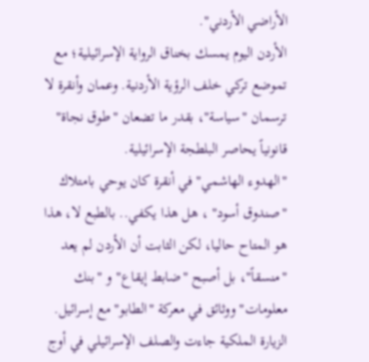الأراضي الأردني".
الأردن اليوم يمسك بخناق الرواية الإسرائيلية؛ مع تموضع تركي خلف الرؤية الأردنية. وعمان وأنقرة لا ترسمان "سياسة"، بقدر ما تضعان "طوق نجاة" قانونياً يحاصر البلطجة الإسرائيلية.
"الهدوء الهاشمي" في أنقرة كان يوحي بامتلاك "صندوق أسود" ، هل هذا يكفي.. بالطبع لا، هذا هو المتاح حاليا، لكن الثابت أن الأردن لم يعد "منسقاً"، بل أصبح "ضابط إيقاع" و "بنك معلومات" ووثائق في معركة "الطابو" مع إسرائيل.
الزيارة الملكية جاءت والصلف الإسرائيلي في أوج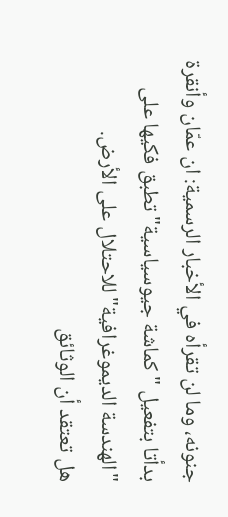جنونه، وما لن تقرأه في الأخبار الرسمية: ان عمّان وأنقرة بدأتا بتفعيل "كماشة جيوسياسية" تطبق فكيها على "الهندسة الديموغرافية" للاحتلال على الأرض.
هل تعتقد أن الوثائق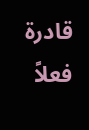قادرة فعلاً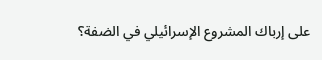على إرباك المشروع الإسرائيلي في الضفة؟